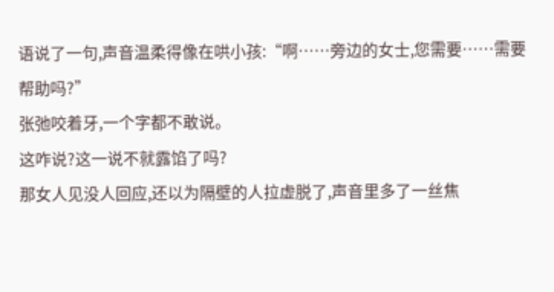语说了一句,声音温柔得像在哄小孩:“啊……旁边的女士,您需要……需要帮助吗?”
张弛咬着牙,一个字都不敢说。
这咋说?这一说不就露馅了吗?
那女人见没人回应,还以为隔壁的人拉虚脱了,声音里多了一丝焦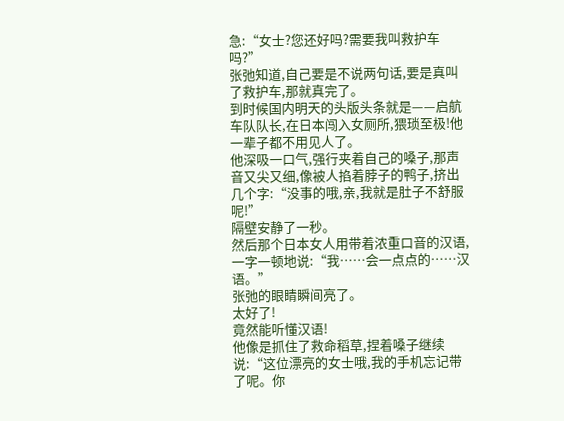急:“女士?您还好吗?需要我叫救护车吗?”
张弛知道,自己要是不说两句话,要是真叫了救护车,那就真完了。
到时候国内明天的头版头条就是——启航车队队长,在日本闯入女厕所,猥琐至极!他一辈子都不用见人了。
他深吸一口气,强行夹着自己的嗓子,那声音又尖又细,像被人掐着脖子的鸭子,挤出几个字:“没事的哦,亲,我就是肚子不舒服呢!”
隔壁安静了一秒。
然后那个日本女人用带着浓重口音的汉语,一字一顿地说:“我……会一点点的……汉语。”
张弛的眼睛瞬间亮了。
太好了!
竟然能听懂汉语!
他像是抓住了救命稻草,捏着嗓子继续说:“这位漂亮的女士哦,我的手机忘记带了呢。你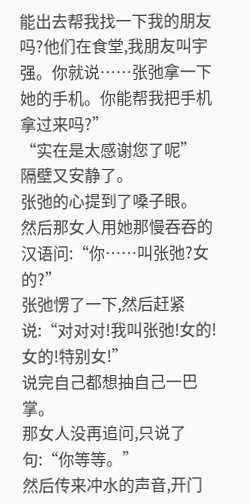能出去帮我找一下我的朋友吗?他们在食堂,我朋友叫宇强。你就说……张弛拿一下她的手机。你能帮我把手机拿过来吗?”
“实在是太感谢您了呢”
隔壁又安静了。
张弛的心提到了嗓子眼。
然后那女人用她那慢吞吞的汉语问:“你……叫张弛?女的?”
张弛愣了一下,然后赶紧说:“对对对!我叫张弛!女的!女的!特别女!”
说完自己都想抽自己一巴掌。
那女人没再追问,只说了句:“你等等。”
然后传来冲水的声音,开门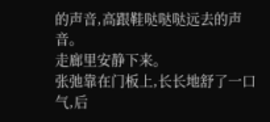的声音,高跟鞋哒哒哒远去的声音。
走廊里安静下来。
张弛靠在门板上,长长地舒了一口气,后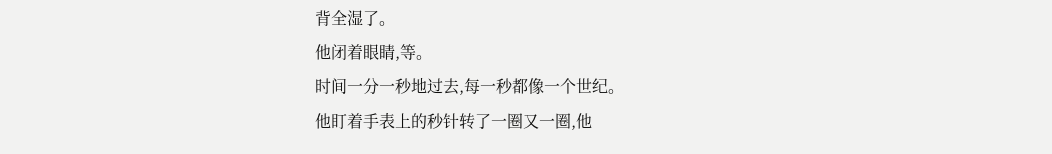背全湿了。
他闭着眼睛,等。
时间一分一秒地过去,每一秒都像一个世纪。
他盯着手表上的秒针转了一圈又一圈,他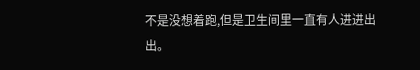不是没想着跑,但是卫生间里一直有人进进出出。